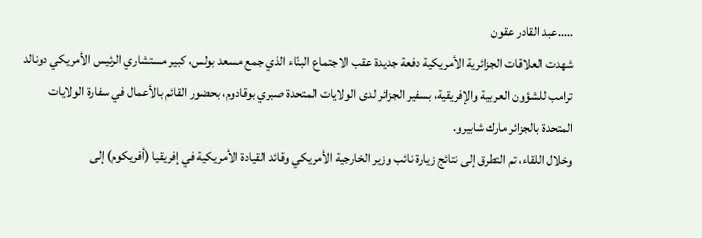…..عبد القادر عقون
شهدت العلاقات الجزائرية الأمريكية دفعة جديدة عقب الاجتماع البنّاء الذي جمع مسعد بولس، كبير مستشاري الرئيس الأمريكي دونالد ترامب للشؤون العربية والإفريقية، بسفير الجزائر لدى الولايات المتحدة صبري بوقادوم، بحضور القائم بالأعمال في سفارة الولايات المتحدة بالجزائر مارك شابيرو.
وخلال اللقاء، تم التطرق إلى نتائج زيارة نائب وزير الخارجية الأمريكي وقائد القيادة الأمريكية في إفريقيا (أفريكوم) إلى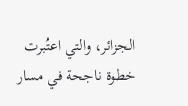الجزائر، والتي اعتُبرت خطوة ناجحة في مسار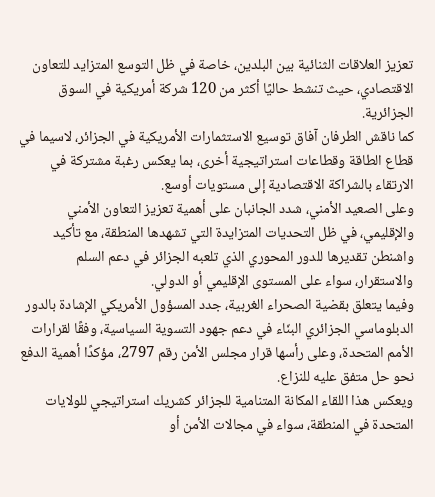تعزيز العلاقات الثنائية بين البلدين، خاصة في ظل التوسع المتزايد للتعاون الاقتصادي، حيث تنشط حاليًا أكثر من 120 شركة أمريكية في السوق الجزائرية.
كما ناقش الطرفان آفاق توسيع الاستثمارات الأمريكية في الجزائر، لاسيما في قطاع الطاقة وقطاعات استراتيجية أخرى، بما يعكس رغبة مشتركة في الارتقاء بالشراكة الاقتصادية إلى مستويات أوسع.
وعلى الصعيد الأمني، شدد الجانبان على أهمية تعزيز التعاون الأمني والإقليمي، في ظل التحديات المتزايدة التي تشهدها المنطقة، مع تأكيد واشنطن تقديرها للدور المحوري الذي تلعبه الجزائر في دعم السلم والاستقرار، سواء على المستوى الإقليمي أو الدولي.
وفيما يتعلق بقضية الصحراء الغربية، جدد المسؤول الأمريكي الإشادة بالدور الدبلوماسي الجزائري البنّاء في دعم جهود التسوية السياسية، وفقًا لقرارات الأمم المتحدة، وعلى رأسها قرار مجلس الأمن رقم 2797، مؤكدًا أهمية الدفع نحو حل متفق عليه للنزاع.
ويعكس هذا اللقاء المكانة المتنامية للجزائر كشريك استراتيجي للولايات المتحدة في المنطقة، سواء في مجالات الأمن أو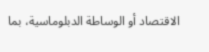الاقتصاد أو الوساطة الدبلوماسية، بما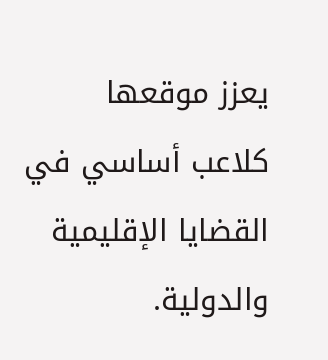يعزز موقعها كلاعب أساسي في القضايا الإقليمية والدولية.